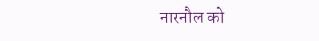नारनौल को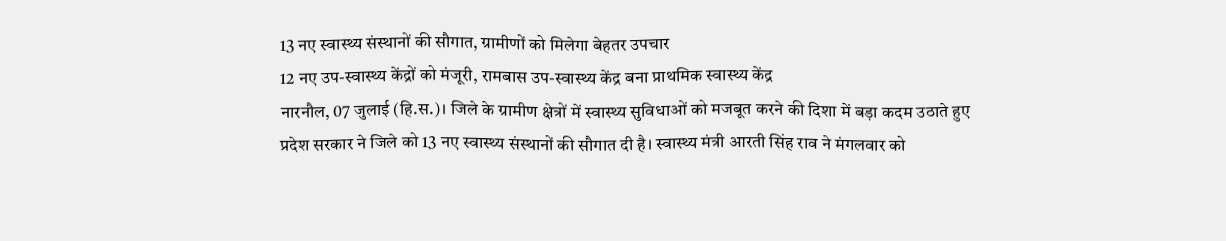13 नए स्वास्थ्य संस्थानों की सौगात, ग्रामीणों को मिलेगा बेहतर उपचार
12 नए उप-स्वास्थ्य केंद्रों को मंजूरी, रामबास उप-स्वास्थ्य केंद्र बना प्राथमिक स्वास्थ्य केंद्र
नारनौल, 07 जुलाई (हि.स.)। जिले के ग्रामीण क्षेत्रों में स्वास्थ्य सुविधाओं को मजबूत करने की दिशा में बड़ा कदम उठाते हुए प्रदेश सरकार ने जिले को 13 नए स्वास्थ्य संस्थानों की सौगात दी है। स्वास्थ्य मंत्री आरती सिंह राव ने मंगलवार को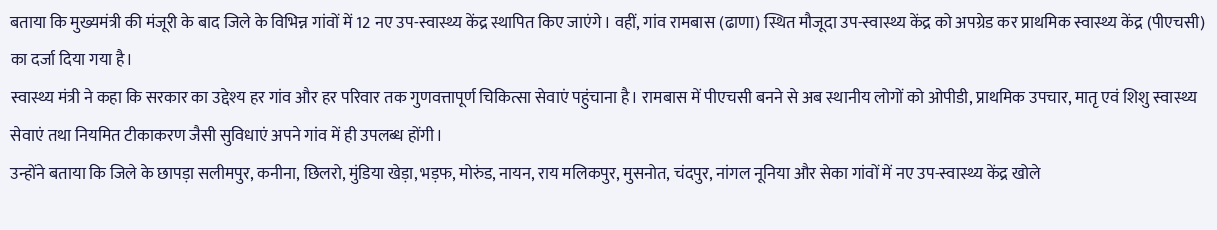बताया कि मुख्यमंत्री की मंजूरी के बाद जिले के विभिन्न गांवों में 12 नए उप-स्वास्थ्य केंद्र स्थापित किए जाएंगे। वहीं, गांव रामबास (ढाणा) स्थित मौजूदा उप-स्वास्थ्य केंद्र को अपग्रेड कर प्राथमिक स्वास्थ्य केंद्र (पीएचसी) का दर्जा दिया गया है।
स्वास्थ्य मंत्री ने कहा कि सरकार का उद्देश्य हर गांव और हर परिवार तक गुणवत्तापूर्ण चिकित्सा सेवाएं पहुंचाना है। रामबास में पीएचसी बनने से अब स्थानीय लोगों को ओपीडी, प्राथमिक उपचार, मातृ एवं शिशु स्वास्थ्य सेवाएं तथा नियमित टीकाकरण जैसी सुविधाएं अपने गांव में ही उपलब्ध होंगी।
उन्होंने बताया कि जिले के छापड़ा सलीमपुर, कनीना, छिलरो, मुंडिया खेड़ा, भड़फ, मोरुंड, नायन, राय मलिकपुर, मुसनोत, चंदपुर, नांगल नूनिया और सेका गांवों में नए उप-स्वास्थ्य केंद्र खोले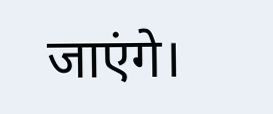जाएंगे।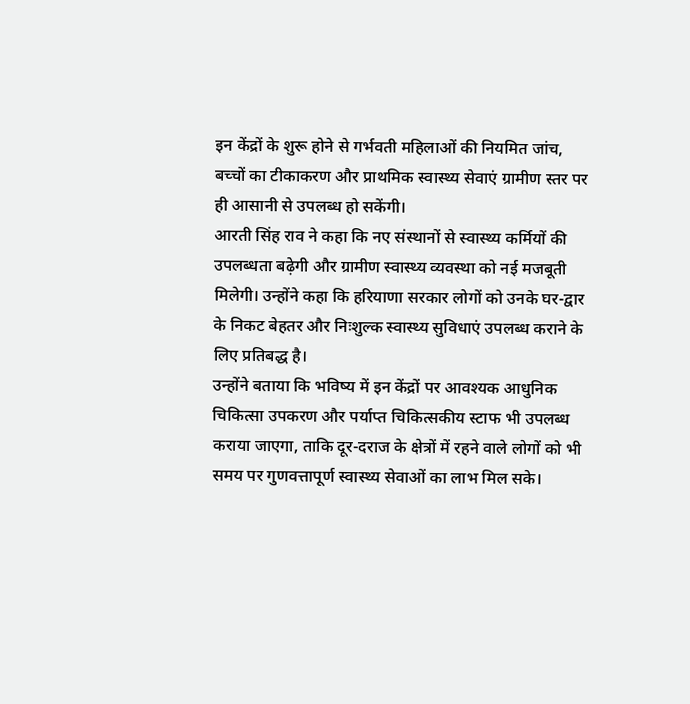इन केंद्रों के शुरू होने से गर्भवती महिलाओं की नियमित जांच, बच्चों का टीकाकरण और प्राथमिक स्वास्थ्य सेवाएं ग्रामीण स्तर पर ही आसानी से उपलब्ध हो सकेंगी।
आरती सिंह राव ने कहा कि नए संस्थानों से स्वास्थ्य कर्मियों की उपलब्धता बढ़ेगी और ग्रामीण स्वास्थ्य व्यवस्था को नई मजबूती मिलेगी। उन्होंने कहा कि हरियाणा सरकार लोगों को उनके घर-द्वार के निकट बेहतर और निःशुल्क स्वास्थ्य सुविधाएं उपलब्ध कराने के लिए प्रतिबद्ध है।
उन्होंने बताया कि भविष्य में इन केंद्रों पर आवश्यक आधुनिक चिकित्सा उपकरण और पर्याप्त चिकित्सकीय स्टाफ भी उपलब्ध कराया जाएगा, ताकि दूर-दराज के क्षेत्रों में रहने वाले लोगों को भी समय पर गुणवत्तापूर्ण स्वास्थ्य सेवाओं का लाभ मिल सके।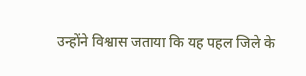उन्होंने विश्वास जताया कि यह पहल जिले के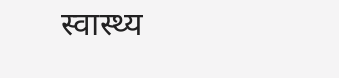स्वास्थ्य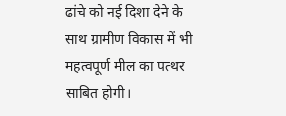ढांचे को नई दिशा देने के साथ ग्रामीण विकास में भी महत्वपूर्ण मील का पत्थर साबित होगी।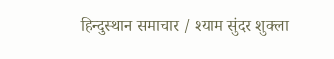हिन्दुस्थान समाचार / श्याम सुंदर शुक्ला